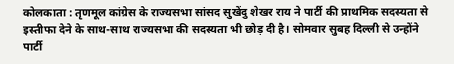कोलकाता : तृणमूल कांग्रेस के राज्यसभा सांसद सुखेंदु शेखर राय ने पार्टी की प्राथमिक सदस्यता से इस्तीफा देने के साथ-साथ राज्यसभा की सदस्यता भी छोड़ दी है। सोमवार सुबह दिल्ली से उन्होंने पार्टी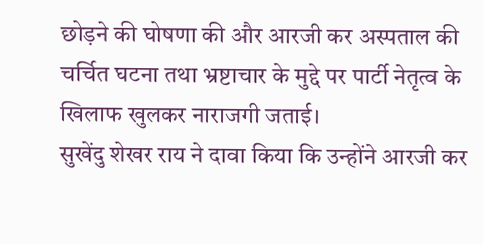छोड़ने की घोषणा की और आरजी कर अस्पताल की चर्चित घटना तथा भ्रष्टाचार के मुद्दे पर पार्टी नेतृत्व के खिलाफ खुलकर नाराजगी जताई।
सुखेंदु शेखर राय ने दावा किया कि उन्होंने आरजी कर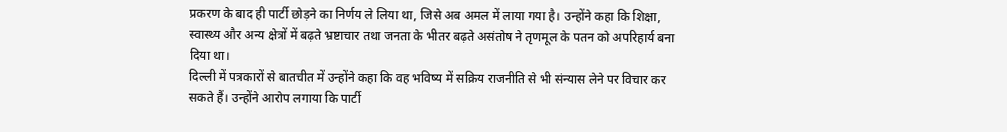प्रकरण के बाद ही पार्टी छोड़ने का निर्णय ले लिया था, जिसे अब अमल में लाया गया है। उन्होंने कहा कि शिक्षा, स्वास्थ्य और अन्य क्षेत्रों में बढ़ते भ्रष्टाचार तथा जनता के भीतर बढ़ते असंतोष ने तृणमूल के पतन को अपरिहार्य बना दिया था।
दिल्ली में पत्रकारों से बातचीत में उन्होंने कहा कि वह भविष्य में सक्रिय राजनीति से भी संन्यास लेने पर विचार कर सकते हैं। उन्होंने आरोप लगाया कि पार्टी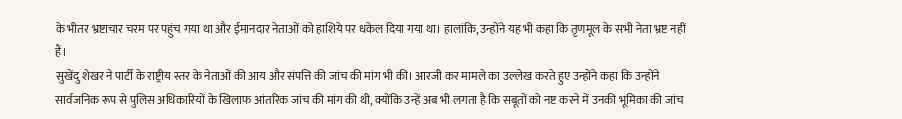के भीतर भ्रष्टाचार चरम पर पहुंच गया था और ईमानदार नेताओं को हाशिये पर धकेल दिया गया था। हालांकि, उन्होंने यह भी कहा कि तृणमूल के सभी नेता भ्रष्ट नहीं हैं।
सुखेंदु शेखर ने पार्टी के राष्ट्रीय स्तर के नेताओं की आय और संपत्ति की जांच की मांग भी की। आरजी कर मामले का उल्लेख करते हुए उन्होंने कहा कि उन्होंने सार्वजनिक रूप से पुलिस अधिकारियों के खिलाफ आंतरिक जांच की मांग की थी, क्योंकि उन्हें अब भी लगता है कि सबूतों को नष्ट करने में उनकी भूमिका की जांच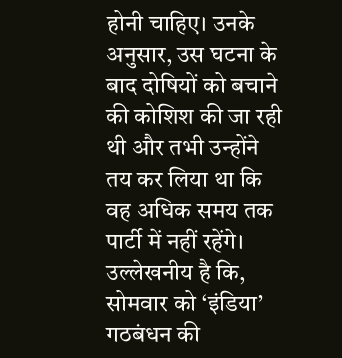होनी चाहिए। उनके अनुसार, उस घटना के बाद दोषियों को बचाने की कोशिश की जा रही थी और तभी उन्होंने तय कर लिया था कि वह अधिक समय तक पार्टी में नहीं रहेंगे।
उल्लेखनीय है कि, सोमवार को ‘इंडिया’ गठबंधन की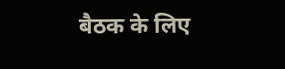बैठक के लिए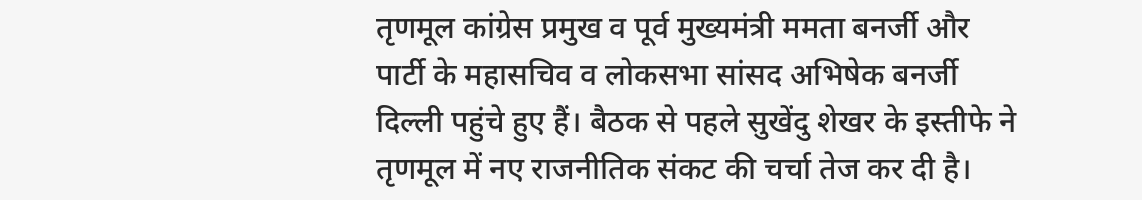तृणमूल कांग्रेस प्रमुख व पूर्व मुख्यमंत्री ममता बनर्जी और पार्टी के महासचिव व लोकसभा सांसद अभिषेक बनर्जी दिल्ली पहुंचे हुए हैं। बैठक से पहले सुखेंदु शेखर के इस्तीफे ने तृणमूल में नए राजनीतिक संकट की चर्चा तेज कर दी है।